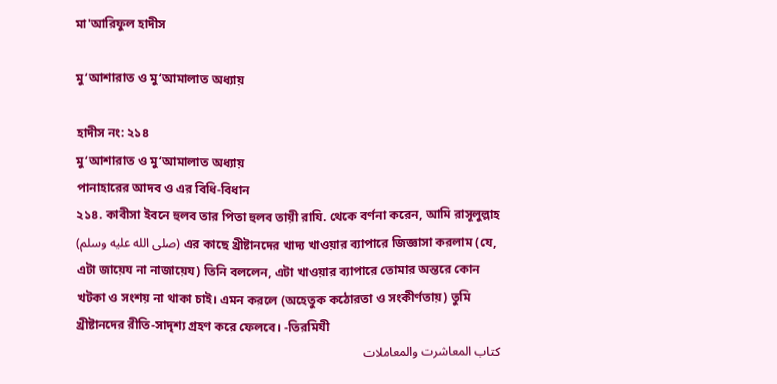মা'আরিফুল হাদীস

মু‘আশারাত ও মু‘আমালাত অধ্যায়

হাদীস নং: ২১৪
মু‘আশারাত ও মু‘আমালাত অধ্যায়
পানাহারের আদব ও এর বিধি-বিধান
২১৪. কাবীসা ইবনে হুলব তার পিতা হুলব তায়ী রাযি. থেকে বর্ণনা করেন, আমি রাসূলুল্লাহ (صلى الله عليه وسلم) এর কাছে খ্রীষ্টানদের খাদ্য খাওয়ার ব্যাপারে জিজ্ঞাসা করলাম (যে, এটা জায়েয না নাজায়েয) তিনি বললেন, এটা খাওয়ার ব্যাপারে তোমার অন্তরে কোন খটকা ও সংশয় না থাকা চাই। এমন করলে (অহেতুক কঠোরতা ও সংকীর্ণতায়) তুমি খ্রীষ্টানদের রীতি-সাদৃশ্য গ্রহণ করে ফেলবে। -তিরমিযী
کتاب المعاشرت والمعاملات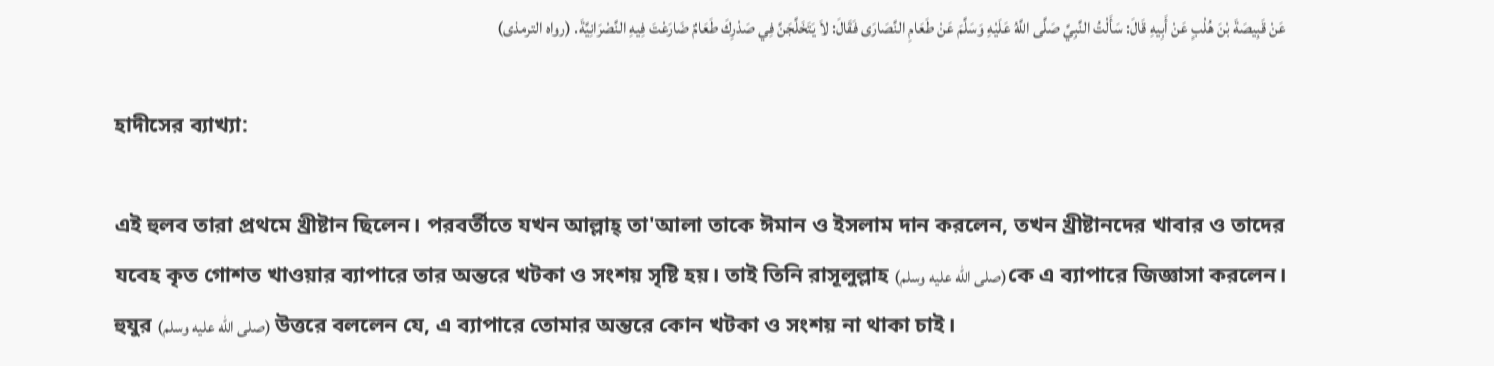عَنْ قَبِيصَةَ بْنَ هُلْبٍ عَنْ أَبِيهِ قَالَ: سَأَلْتُ النَّبِيَّ صَلَّى اللَّهُ عَلَيْهِ وَسَلَّمَ عَنْ طَعَامِ النَّصَارَى فَقَالَ: لاَ يَتَخَلَّجَنَّ فِي صَدْرِكَ طَعَامٌ ضَارَعْتَ فِيهِ النَّصْرَانِيَّةَ. (رواه الترمذى)

হাদীসের ব্যাখ্যা:

এই হুলব তারা প্রথমে খ্রীষ্টান ছিলেন। পরবর্তীতে যখন আল্লাহ্ তা'আলা তাকে ঈমান ও ইসলাম দান করলেন, তখন খ্রীষ্টানদের খাবার ও তাদের যবেহ কৃত গোশত খাওয়ার ব্যাপারে তার অন্তরে খটকা ও সংশয় সৃষ্টি হয়। তাই তিনি রাসূলুল্লাহ (صلى الله عليه وسلم)কে এ ব্যাপারে জিজ্ঞাসা করলেন। হুযুর (صلى الله عليه وسلم) উত্তরে বললেন যে, এ ব্যাপারে তোমার অন্তরে কোন খটকা ও সংশয় না থাকা চাই।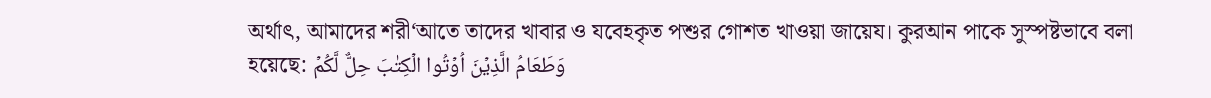অর্থাৎ, আমাদের শরী‘আতে তাদের খাবার ও যবেহকৃত পশুর গোশত খাওয়া জায়েয। কুরআন পাকে সুস্পষ্টভাবে বলা হয়েছে: وَطَعَامُ الَّذِیۡنَ اُوۡتُوا الۡکِتٰبَ حِلٌّ لَّکُمۡ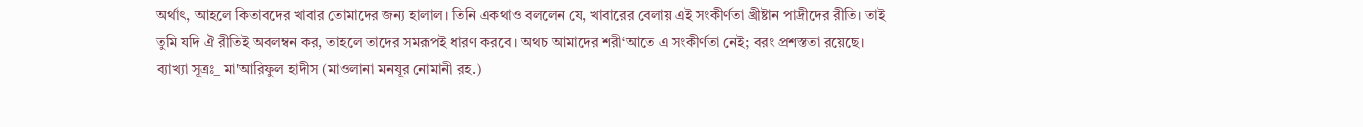অর্থাৎ, আহলে কিতাবদের খাবার তোমাদের জন্য হালাল। তিনি একথাও বললেন যে, খাবারের বেলায় এই সংকীর্ণতা খ্রীষ্টান পাদ্রীদের রীতি। তাই তুমি যদি ঐ রীতিই অবলম্বন কর, তাহলে তাদের সমরূপই ধারণ করবে। অথচ আমাদের শরী‘আতে এ সংকীর্ণতা নেই; বরং প্রশস্ততা রয়েছে।
ব্যাখ্যা সূত্রঃ_ মা'আরিফুল হাদীস (মাওলানা মনযূর নোমানী রহ.)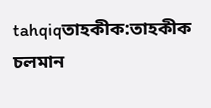tahqiqতাহকীক:তাহকীক চলমান